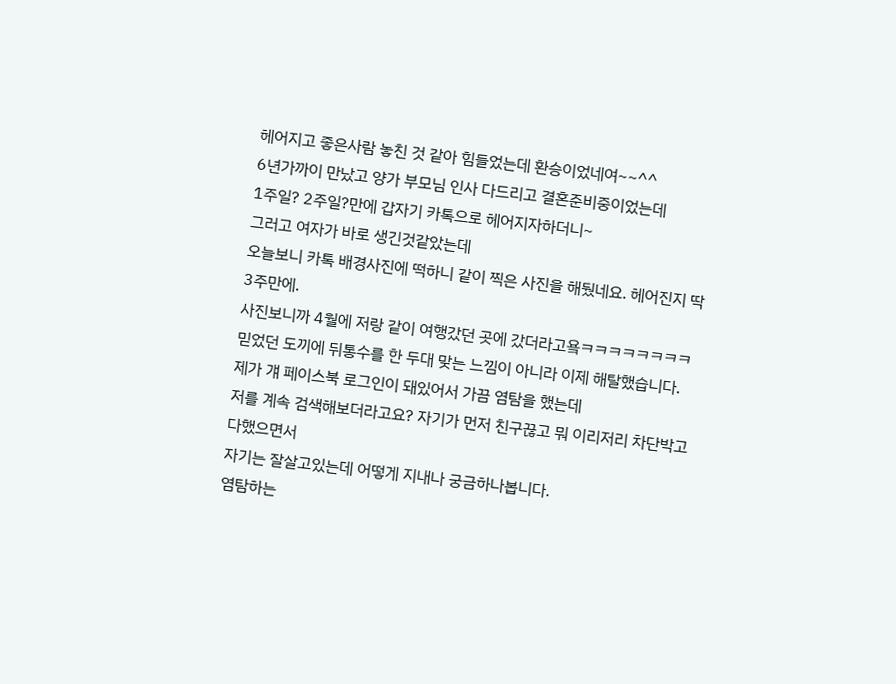헤어지고 좋은사람 놓친 것 같아 힘들었는데 환승이었네여~~^^
6년가까이 만났고 양가 부모님 인사 다드리고 결혼준비중이었는데
1주일? 2주일?만에 갑자기 카톡으로 헤어지자하더니~
그러고 여자가 바로 생긴것같았는데
오늘보니 카톡 배경사진에 떡하니 같이 찍은 사진을 해뒀네요. 헤어진지 딱 3주만에.
사진보니까 4월에 저랑 같이 여행갔던 곳에 갔더라고욬ㅋㅋㅋㅋㅋㅋㅋㅋ
믿었던 도끼에 뒤통수를 한 두대 맞는 느낌이 아니라 이제 해탈했습니다.
제가 걔 페이스북 로그인이 돼있어서 가끔 염탐을 했는데
저를 계속 검색해보더라고요? 자기가 먼저 친구끊고 뭐 이리저리 차단박고 다했으면서
자기는 잘살고있는데 어떻게 지내나 궁금하나봅니다.
염탐하는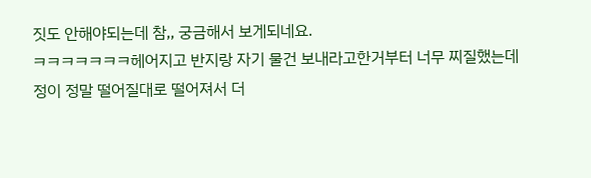짓도 안해야되는데 참,, 궁금해서 보게되네요.
ㅋㅋㅋㅋㅋㅋㅋ헤어지고 반지랑 자기 물건 보내라고한거부터 너무 찌질했는데
정이 정말 떨어질대로 떨어져서 더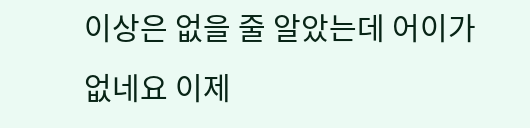이상은 없을 줄 알았는데 어이가 없네요 이제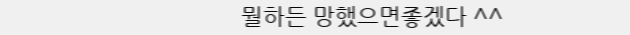뭘하든 망했으면좋겠다 ^^